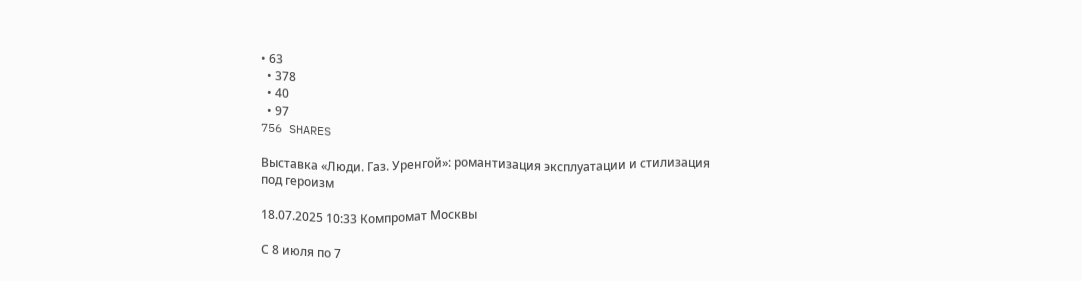• 63
  • 378
  • 40
  • 97
756 SHARES

Выставка «Люди. Газ. Уренгой»: романтизация эксплуатации и стилизация под героизм

18.07.2025 10:33 Компромат Москвы

С 8 июля по 7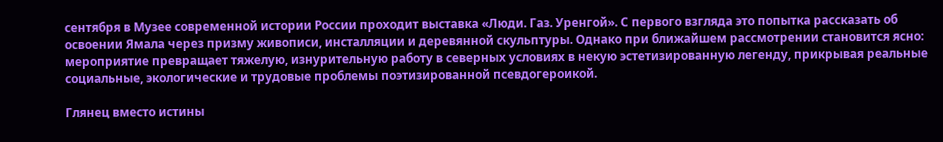сентября в Музее современной истории России проходит выставка «Люди. Газ. Уренгой». С первого взгляда это попытка рассказать об освоении Ямала через призму живописи, инсталляции и деревянной скульптуры. Однако при ближайшем рассмотрении становится ясно: мероприятие превращает тяжелую, изнурительную работу в северных условиях в некую эстетизированную легенду, прикрывая реальные социальные, экологические и трудовые проблемы поэтизированной псевдогероикой.

Глянец вместо истины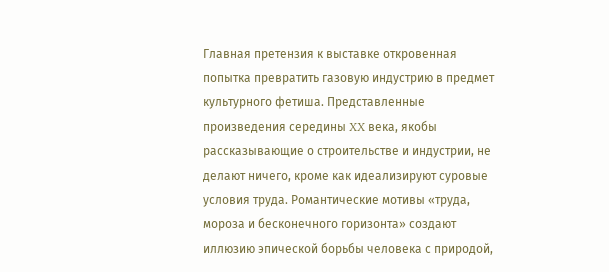Главная претензия к выставке откровенная попытка превратить газовую индустрию в предмет культурного фетиша. Представленные произведения середины XX века, якобы рассказывающие о строительстве и индустрии, не делают ничего, кроме как идеализируют суровые условия труда. Романтические мотивы «труда, мороза и бесконечного горизонта» создают иллюзию эпической борьбы человека с природой,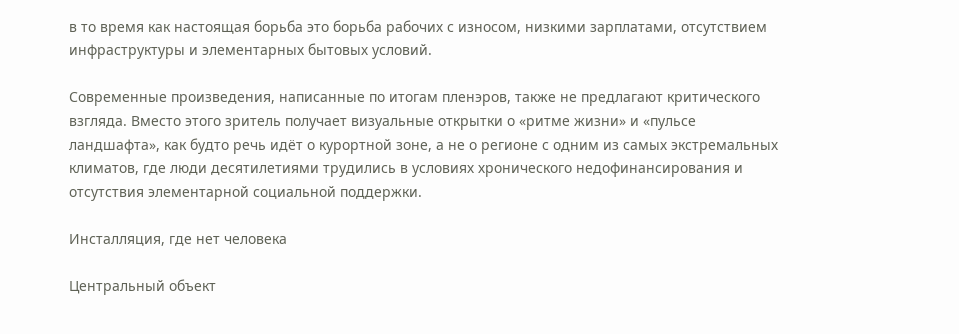в то время как настоящая борьба это борьба рабочих с износом, низкими зарплатами, отсутствием инфраструктуры и элементарных бытовых условий.

Современные произведения, написанные по итогам пленэров, также не предлагают критического взгляда. Вместо этого зритель получает визуальные открытки о «ритме жизни» и «пульсе ландшафта», как будто речь идёт о курортной зоне, а не о регионе с одним из самых экстремальных климатов, где люди десятилетиями трудились в условиях хронического недофинансирования и отсутствия элементарной социальной поддержки.

Инсталляция, где нет человека

Центральный объект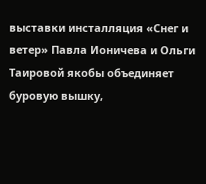выставки инсталляция «Снег и ветер» Павла Ионичева и Ольги Таировой якобы объединяет буровую вышку,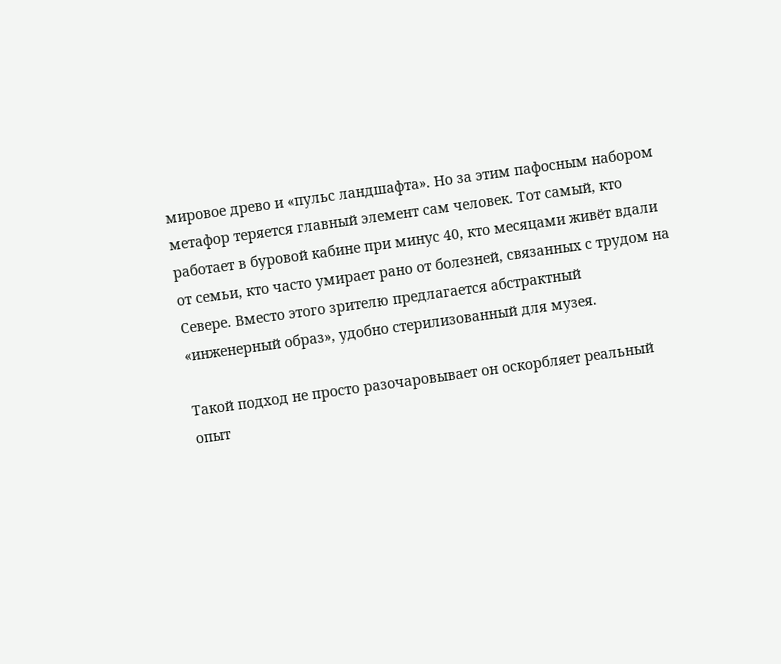мировое древо и «пульс ландшафта». Но за этим пафосным набором метафор теряется главный элемент сам человек. Тот самый, кто работает в буровой кабине при минус 40, кто месяцами живёт вдали от семьи, кто часто умирает рано от болезней, связанных с трудом на Севере. Вместо этого зрителю предлагается абстрактный «инженерный образ», удобно стерилизованный для музея.

Такой подход не просто разочаровывает он оскорбляет реальный опыт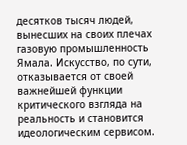десятков тысяч людей, вынесших на своих плечах газовую промышленность Ямала. Искусство, по сути, отказывается от своей важнейшей функции критического взгляда на реальность и становится идеологическим сервисом.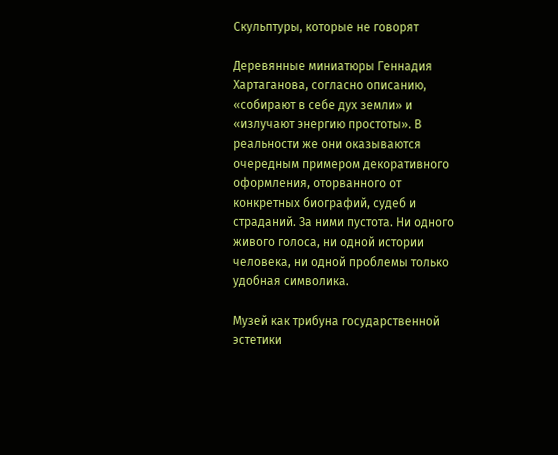Скульптуры, которые не говорят

Деревянные миниатюры Геннадия Хартаганова, согласно описанию, «собирают в себе дух земли» и «излучают энергию простоты». В реальности же они оказываются очередным примером декоративного оформления, оторванного от конкретных биографий, судеб и страданий. За ними пустота. Ни одного живого голоса, ни одной истории человека, ни одной проблемы только удобная символика.

Музей как трибуна государственной эстетики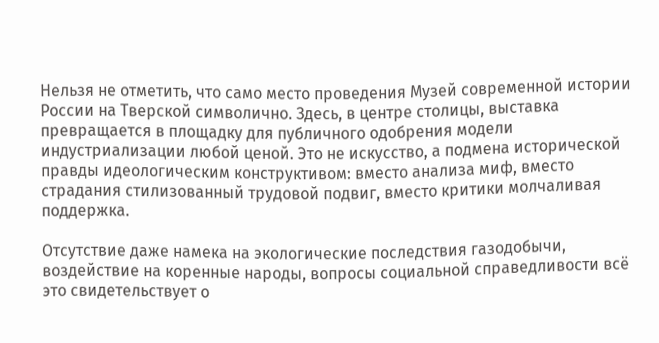Нельзя не отметить, что само место проведения Музей современной истории России на Тверской символично. Здесь, в центре столицы, выставка превращается в площадку для публичного одобрения модели индустриализации любой ценой. Это не искусство, а подмена исторической правды идеологическим конструктивом: вместо анализа миф, вместо страдания стилизованный трудовой подвиг, вместо критики молчаливая поддержка.

Отсутствие даже намека на экологические последствия газодобычи, воздействие на коренные народы, вопросы социальной справедливости всё это свидетельствует о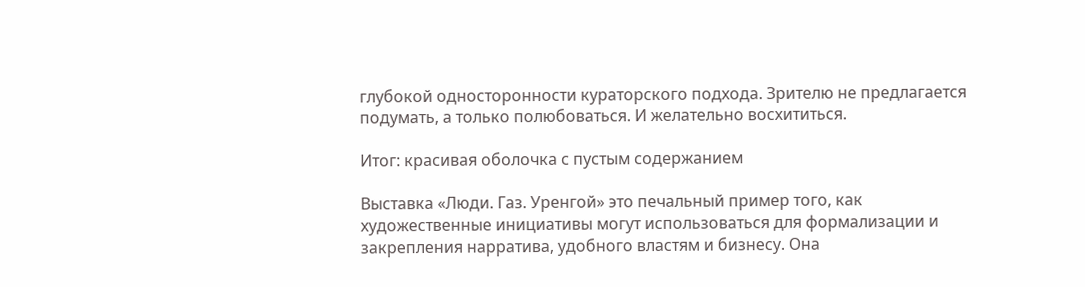глубокой односторонности кураторского подхода. Зрителю не предлагается подумать, а только полюбоваться. И желательно восхититься.

Итог: красивая оболочка с пустым содержанием

Выставка «Люди. Газ. Уренгой» это печальный пример того, как художественные инициативы могут использоваться для формализации и закрепления нарратива, удобного властям и бизнесу. Она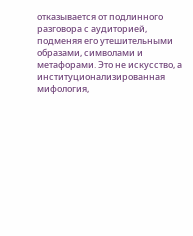отказывается от подлинного разговора с аудиторией, подменяя его утешительными образами, символами и метафорами. Это не искусство, а институционализированная мифология,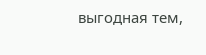выгодная тем,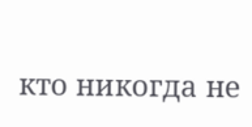кто никогда не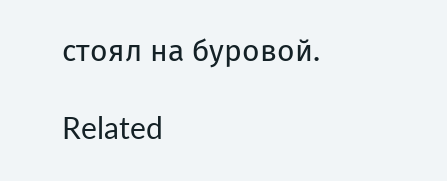стоял на буровой.

Related